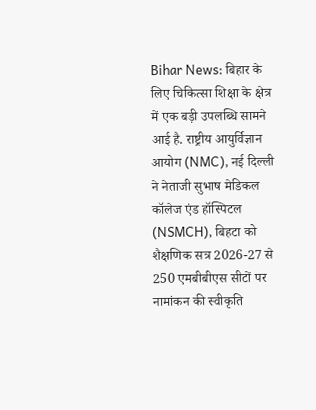Bihar News: बिहार के लिए चिकित्सा शिक्षा के क्षेत्र में एक बड़ी उपलब्धि सामने आई है. राष्ट्रीय आयुर्विज्ञान आयोग (NMC), नई दिल्ली ने नेताजी सुभाष मेडिकल कॉलेज एंड हॉस्पिटल (NSMCH), बिहटा को शैक्षणिक सत्र 2026-27 से 250 एमबीबीएस सीटों पर नामांकन की स्वीकृति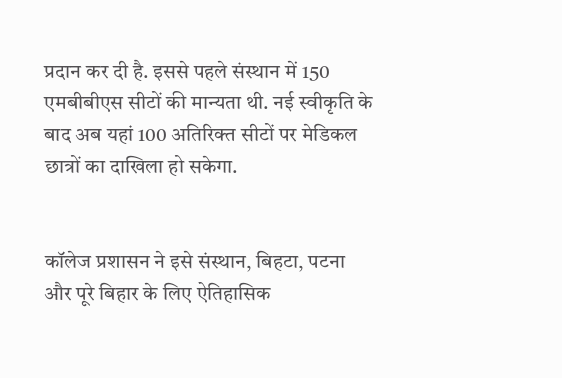प्रदान कर दी है. इससे पहले संस्थान में 150 एमबीबीएस सीटों की मान्यता थी. नई स्वीकृति के बाद अब यहां 100 अतिरिक्त सीटों पर मेडिकल छात्रों का दाखिला हो सकेगा.


कॉलेज प्रशासन ने इसे संस्थान, बिहटा, पटना और पूरे बिहार के लिए ऐतिहासिक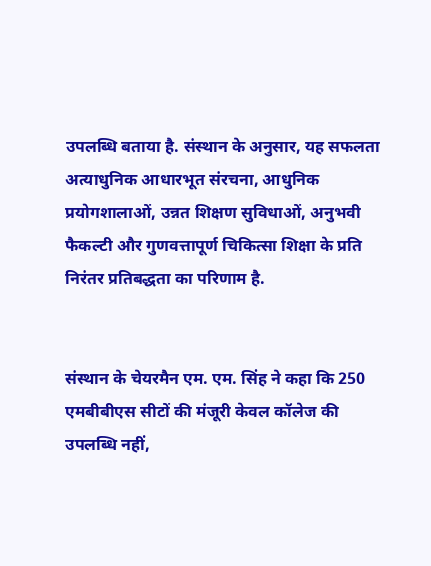उपलब्धि बताया है. संस्थान के अनुसार, यह सफलता अत्याधुनिक आधारभूत संरचना, आधुनिक प्रयोगशालाओं, उन्नत शिक्षण सुविधाओं, अनुभवी फैकल्टी और गुणवत्तापूर्ण चिकित्सा शिक्षा के प्रति निरंतर प्रतिबद्धता का परिणाम है.


संस्थान के चेयरमैन एम. एम. सिंह ने कहा कि 250 एमबीबीएस सीटों की मंजूरी केवल कॉलेज की उपलब्धि नहीं,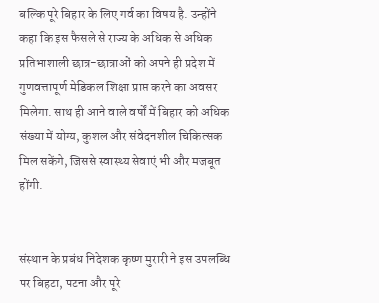बल्कि पूरे बिहार के लिए गर्व का विषय है. उन्होंने कहा कि इस फैसले से राज्य के अधिक से अधिक प्रतिभाशाली छात्र-छात्राओं को अपने ही प्रदेश में गुणवत्तापूर्ण मेडिकल शिक्षा प्राप्त करने का अवसर मिलेगा. साथ ही आने वाले वर्षों में बिहार को अधिक संख्या में योग्य, कुशल और संवेदनशील चिकित्सक मिल सकेंगे, जिससे स्वास्थ्य सेवाएं भी और मजबूत होंगी.


संस्थान के प्रबंध निदेशक कृष्ण मुरारी ने इस उपलब्धि पर बिहटा, पटना और पूरे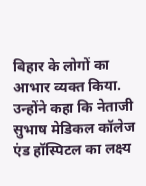बिहार के लोगों का आभार व्यक्त किया. उन्होंने कहा कि नेताजी सुभाष मेडिकल कॉलेज एंड हॉस्पिटल का लक्ष्य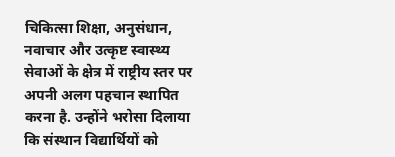चिकित्सा शिक्षा, अनुसंधान, नवाचार और उत्कृष्ट स्वास्थ्य सेवाओं के क्षेत्र में राष्ट्रीय स्तर पर अपनी अलग पहचान स्थापित करना है. उन्होंने भरोसा दिलाया कि संस्थान विद्यार्थियों को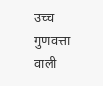उच्च गुणवत्ता वाली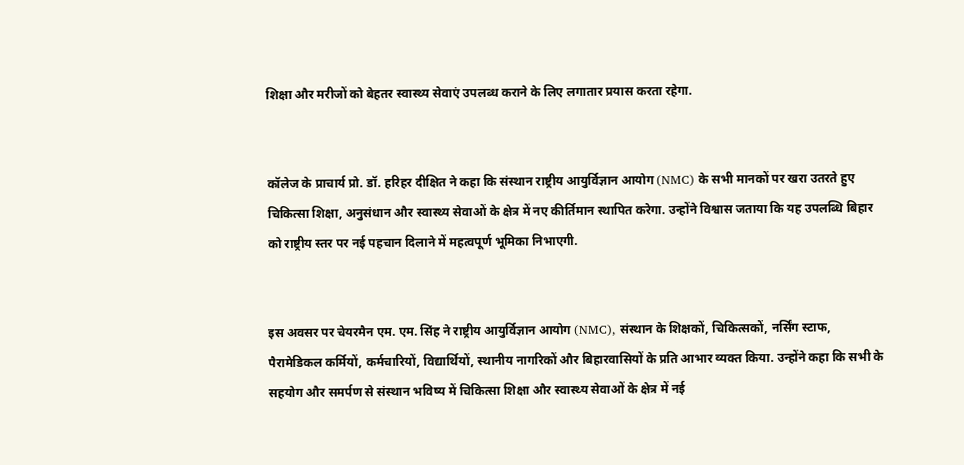शिक्षा और मरीजों को बेहतर स्वास्थ्य सेवाएं उपलब्ध कराने के लिए लगातार प्रयास करता रहेगा.


कॉलेज के प्राचार्य प्रो. डॉ. हरिहर दीक्षित ने कहा कि संस्थान राष्ट्रीय आयुर्विज्ञान आयोग (NMC) के सभी मानकों पर खरा उतरते हुए चिकित्सा शिक्षा, अनुसंधान और स्वास्थ्य सेवाओं के क्षेत्र में नए कीर्तिमान स्थापित करेगा. उन्होंने विश्वास जताया कि यह उपलब्धि बिहार को राष्ट्रीय स्तर पर नई पहचान दिलाने में महत्वपूर्ण भूमिका निभाएगी.


इस अवसर पर चेयरमैन एम. एम. सिंह ने राष्ट्रीय आयुर्विज्ञान आयोग (NMC), संस्थान के शिक्षकों, चिकित्सकों, नर्सिंग स्टाफ, पैरामेडिकल कर्मियों, कर्मचारियों, विद्यार्थियों, स्थानीय नागरिकों और बिहारवासियों के प्रति आभार व्यक्त किया. उन्होंने कहा कि सभी के सहयोग और समर्पण से संस्थान भविष्य में चिकित्सा शिक्षा और स्वास्थ्य सेवाओं के क्षेत्र में नई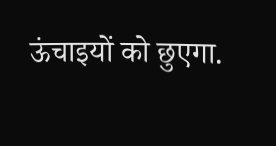ऊंचाइयों को छुएगा.